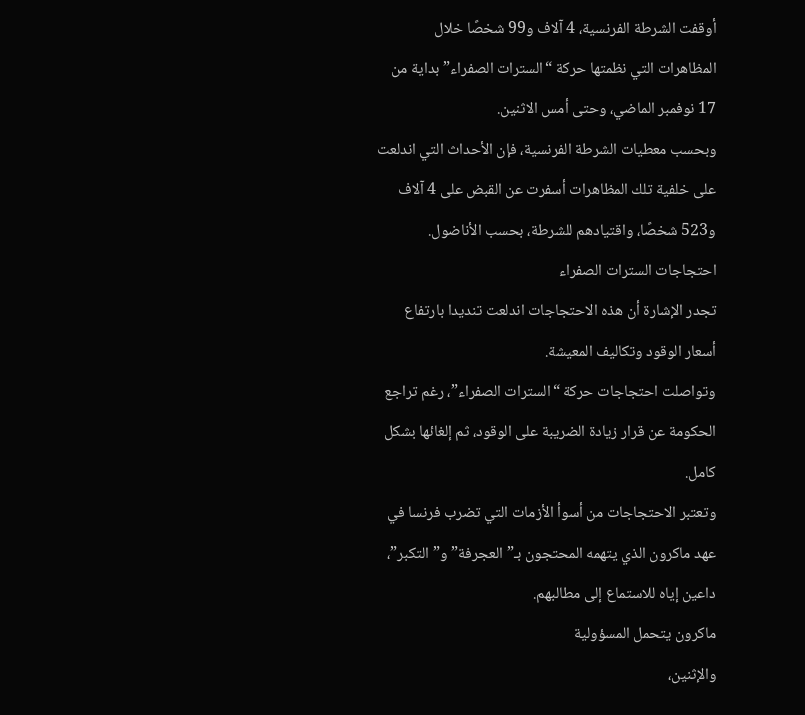أوقفت الشرطة الفرنسية، 4 آلاف و99 شخصًا خلال المظاهرات التي نظمتها حركة “السترات الصفراء” بداية من 17 نوفمبر الماضي، وحتى أمس الاثنين.
وبحسب معطيات الشرطة الفرنسية، فإن الأحداث التي اندلعت على خلفية تلك المظاهرات أسفرت عن القبض على 4 آلاف و523 شخصًا، واقتيادهم للشرطة، بحسب الأناضول.
احتجاجات السترات الصفراء
تجدر الإشارة أن هذه الاحتجاجات اندلعت تنديدا بارتفاع أسعار الوقود وتكاليف المعيشة.
وتواصلت احتجاجات حركة “السترات الصفراء”، رغم تراجع الحكومة عن قرار زيادة الضريبة على الوقود، ثم إلغائها بشكل كامل.
وتعتبر الاحتجاجات من أسوأ الأزمات التي تضرب فرنسا في عهد ماكرون الذي يتهمه المحتجون بـ”العجرفة” و”التكبر”، داعين إياه للاستماع إلى مطالبهم.
ماكرون يتحمل المسؤولية
والإثنين،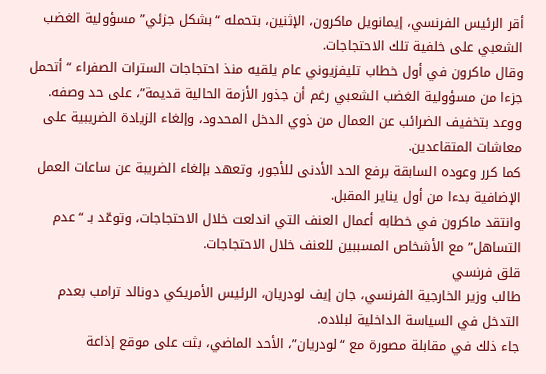أقر الرئيس الفرنسي، إيمانويل ماكرون، الإثنين، بتحمله “بشكل جزئي” مسؤولية الغضب الشعبي على خلفية تلك الاحتجاجات.
وقال ماكرون في أول خطاب تليفزيوني عام يلقيه منذ احتجاجات السترات الصفراء “أتحمل جزءا من مسؤولية الغضب الشعبي رغم أن جذور الأزمة الحالية قديمة”، على حد وصفه.
ووعد بتخفيف الضرائب عن العمال من ذوي الدخل المحدود، وإلغاء الزيادة الضريبية على معاشات المتقاعدين.
كما كرر وعوده السابقة برفع الحد الأدنى للأجور، وتعهد بإلغاء الضريبة عن ساعات العمل الإضافية بدءا من أول يناير المقبل.
وانتقد ماكرون في خطابه أعمال العنف التي اندلعت خلال الاحتجاجات، وتوعّد بـ “عدم التساهل” مع الأشخاص المسببين للعنف خلال الاحتجاجات.
قلق فرنسي
طالب وزير الخارجية الفرنسي، جان إيف لودريان، الرئيس الأمريكي دونالد ترامب بعدم التدخل في السياسة الداخلية لبلاده.
جاء ذلك في مقابلة مصورة مع “لودريان”، الأحد الماضي، بثت على موقع إذاعة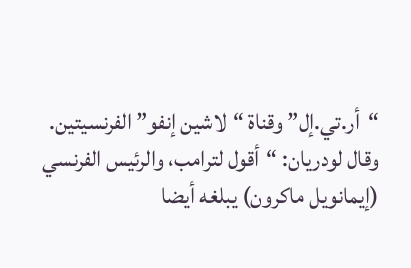“أر.تي.إل” وقناة “لاشين إنفو” الفرنسيتين.
وقال لودريان: “أقول لترامب، والرئيس الفرنسي (إيمانويل ماكرون) يبلغه أيضا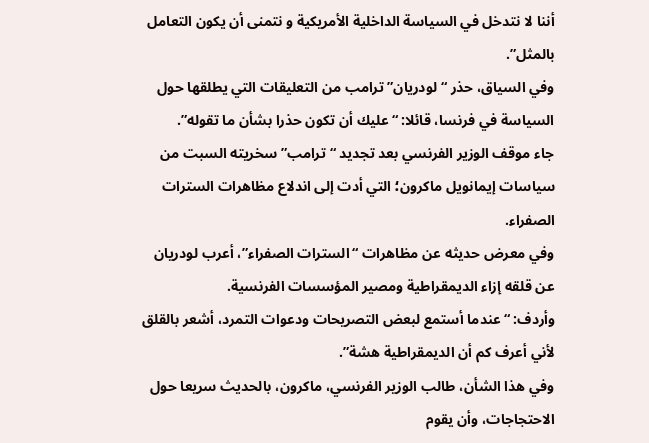أننا لا نتدخل في السياسة الداخلية الأمريكية و نتمنى أن يكون التعامل بالمثل”.
وفي السياق، حذر “لودريان” ترامب من التعليقات التي يطلقها حول السياسة في فرنسا، قائلا: “عليك أن تكون حذرا بشأن ما تقوله”.
جاء موقف الوزير الفرنسي بعد تجديد “ترامب” سخريته السبت من سياسات إيمانويل ماكرون؛ التي أدت إلى اندلاع مظاهرات السترات الصفراء.
وفي معرض حديثه عن مظاهرات “السترات الصفراء”، أعرب لودريان عن قلقه إزاء الديمقراطية ومصير المؤسسات الفرنسية.
وأردف: “عندما أستمع لبعض التصريحات ودعوات التمرد، أشعر بالقلق لأني أعرف كم أن الديمقراطية هشة”.
وفي هذا الشأن، طالب الوزير الفرنسي، ماكرون، بالحديث سريعا حول الاحتجاجات، وأن يقوم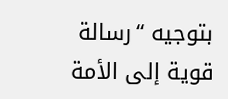بتوجيه “رسالة قوية إلى الأمة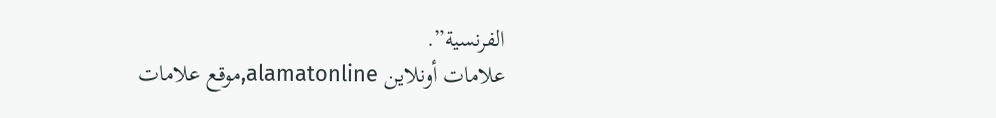الفرنسية”.
علامات أونلاين alamatonline,موقع علامات